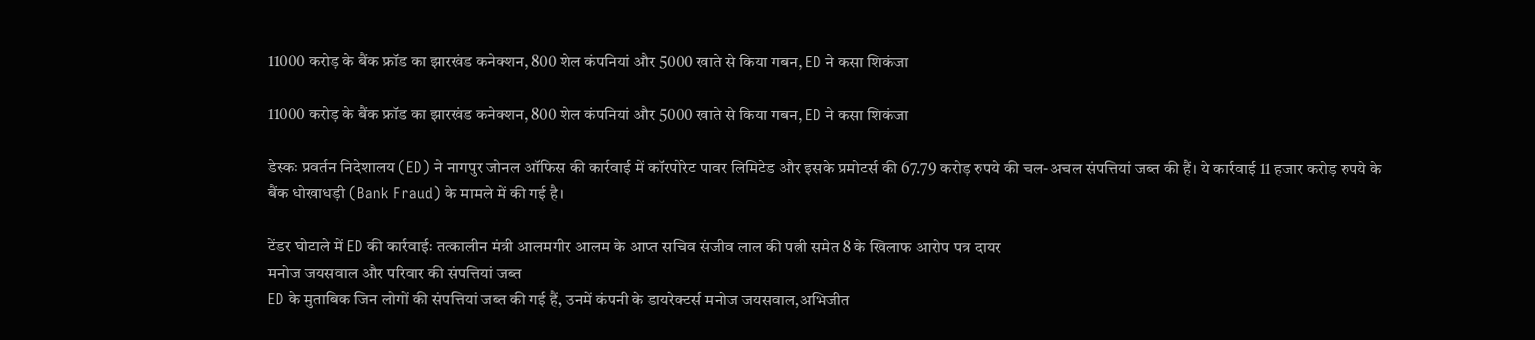11000 करोड़ के बैंक फ्रॉड का झारखंड कनेक्शन, 800 शेल कंपनियां और 5000 खाते से किया गबन, ED ने कसा शिकंजा

11000 करोड़ के बैंक फ्रॉड का झारखंड कनेक्शन, 800 शेल कंपनियां और 5000 खाते से किया गबन, ED ने कसा शिकंजा

डेस्कः प्रवर्तन निदेशालय (ED) ने नागपुर जोनल ऑफिस की कार्रवाई में कॉरपोरेट पावर लिमिटेड और इसके प्रमोटर्स की 67.79 करोड़ रुपये की चल-अचल संपत्तियां जब्त की हैं। ये कार्रवाई 11 हजार करोड़ रुपये के बैंक धोखाधड़ी (Bank Fraud) के मामले में की गई है।

टेंडर घोटाले में ED की कार्रवाईः तत्कालीन मंत्री आलमगीर आलम के आप्त सचिव संजीव लाल की पत्नी समेत 8 के खिलाफ आरोप पत्र दायर
मनोज जयसवाल और परिवार की संपत्तियां जब्त
ED के मुताबिक जिन लोगों की संपत्तियां जब्त की गई हैं, उनमें कंपनी के डायरेक्टर्स मनोज जयसवाल,अभिजीत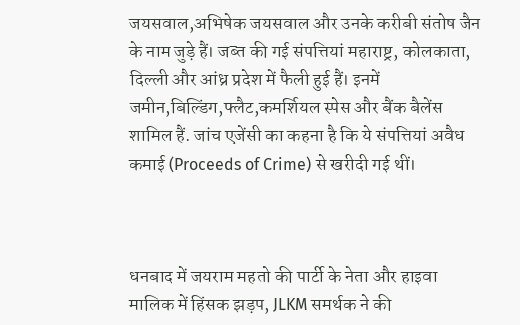जयसवाल,अभिषेक जयसवाल और उनके करीबी संतोष जैन के नाम जुड़े हैं। जब्त की गई संपत्तियां महाराष्ट्र, कोलकाता, दिल्ली और आंध्र प्रदेश में फैली हुई हैं। इनमें जमीन,बिल्डिंग,फ्लैट,कमर्शियल स्पेस और बैंक बैलेंस शामिल हैं. जांच एजेंसी का कहना है कि ये संपत्तियां अवैध कमाई (Proceeds of Crime) से खरीदी गई थीं।



धनबाद में जयराम महतो की पार्टी के नेता और हाइवा मालिक में हिंसक झड़प, JLKM समर्थक ने की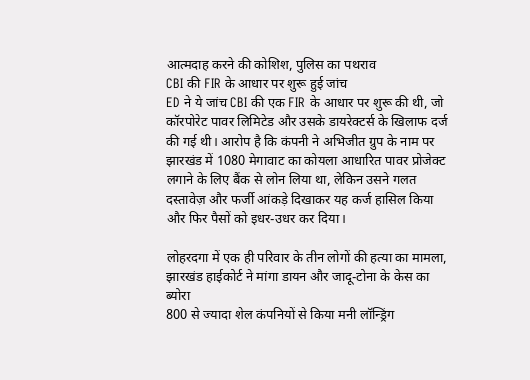आत्मदाह करने की कोशिश, पुलिस का पथराव
CBI की FIR के आधार पर शुरू हुई जांच
ED ने ये जांच CBI की एक FIR के आधार पर शुरू की थी, जो कॉरपोरेट पावर लिमिटेड और उसके डायरेक्टर्स के खिलाफ दर्ज की गई थी। आरोप है कि कंपनी ने अभिजीत ग्रुप के नाम पर झारखंड में 1080 मेगावाट का कोयला आधारित पावर प्रोजेक्ट लगाने के लिए बैंक से लोन लिया था, लेकिन उसने गलत दस्तावेज़ और फर्जी आंकड़े दिखाकर यह कर्ज हासिल किया और फिर पैसों को इधर-उधर कर दिया।

लोहरदगा में एक ही परिवार के तीन लोगों की हत्या का मामला, झारखंड हाईकोर्ट ने मांगा डायन और जादू-टोना के केस का ब्योरा
800 से ज्यादा शेल कंपनियों से किया मनी लॉन्ड्रिंग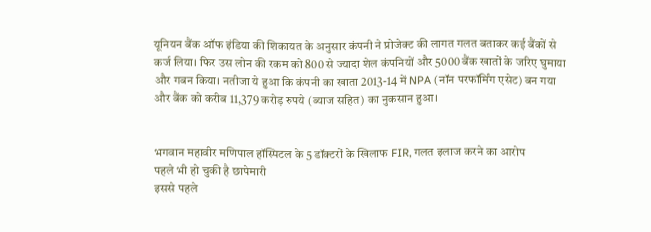यून‍ियन बैंक ऑफ इंड‍िया की शिकायत के अनुसार कंपनी ने प्रोजेक्ट की लागत गलत बताकर कई बैंकों से कर्ज लिया। फिर उस लोन की रकम को 800 से ज्यादा शेल कंपनियों और 5000 बैंक खातों के जरिए घुमाया और गबन किया। नतीजा ये हुआ कि कंपनी का खाता 2013-14 में NPA (नॉन परफॉर्मिंग एसेट) बन गया और बैंक को करीब 11,379 करोड़ रुपये (ब्याज सहित) का नुकसान हुआ।


भगवान महावीर मणिपाल हॉस्पिटल के 5 डॉक्टरों के खिलाफ FIR, गलत इलाज करने का आरोप
पहले भी हो चुकी है छापेमारी
इससे पहले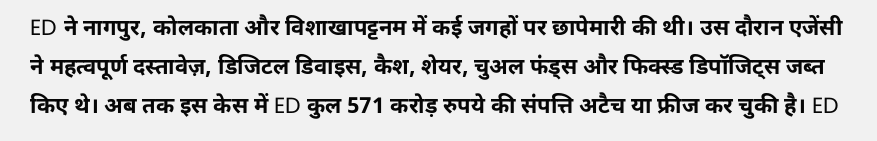ED ने नागपुर, कोलकाता और विशाखापट्टनम में कई जगहों पर छापेमारी की थी। उस दौरान एजेंसी ने महत्वपूर्ण दस्तावेज़, डिजिटल डिवाइस, कैश, शेयर, चुअल फंड्स और फिक्स्ड डिपॉजिट्स जब्त किए थे। अब तक इस केस में ED कुल 571 करोड़ रुपये की संपत्ति अटैच या फ्रीज कर चुकी है। ED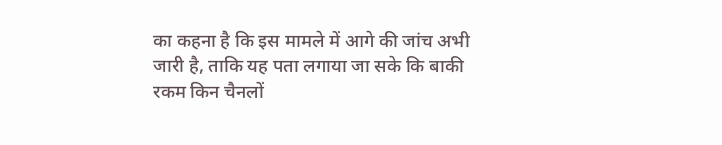का कहना है कि इस मामले में आगे की जांच अभी जारी है, ताकि यह पता लगाया जा सके कि बाकी रकम किन चैनलों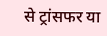से ट्रांसफर या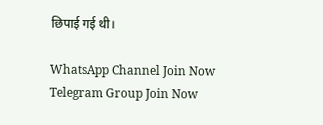छिपाई गई थी।

WhatsApp Channel Join Now
Telegram Group Join Now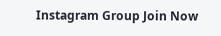Instagram Group Join Now